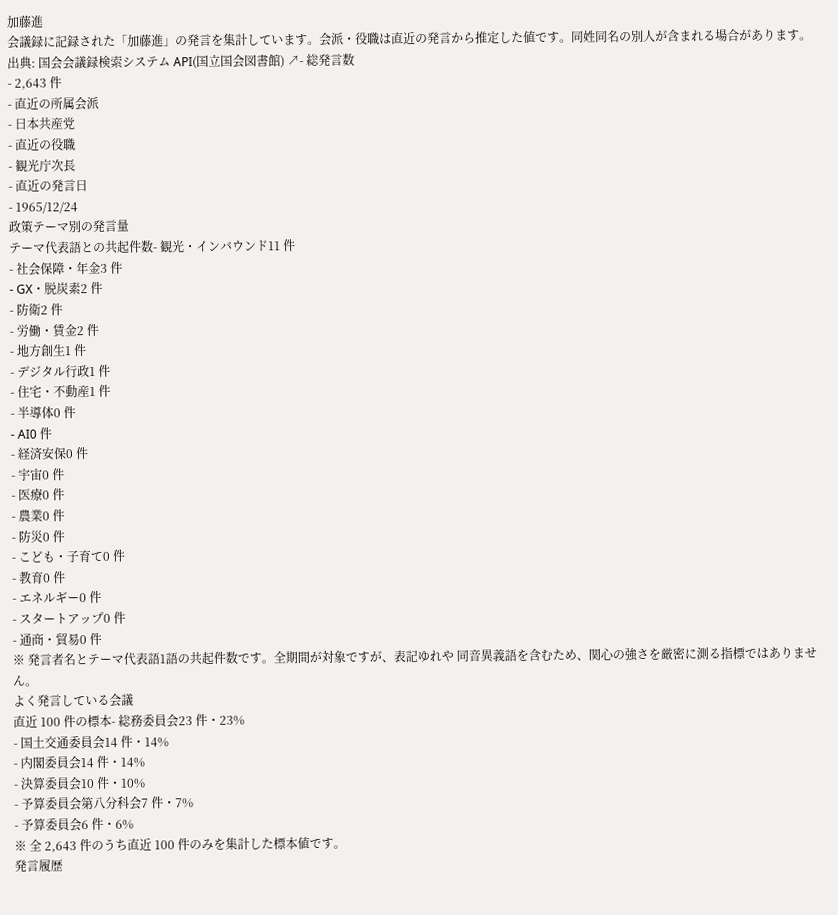加藤進
会議録に記録された「加藤進」の発言を集計しています。会派・役職は直近の発言から推定した値です。同姓同名の別人が含まれる場合があります。
出典: 国会会議録検索システム API(国立国会図書館) ↗- 総発言数
- 2,643 件
- 直近の所属会派
- 日本共産党
- 直近の役職
- 観光庁次長
- 直近の発言日
- 1965/12/24
政策テーマ別の発言量
テーマ代表語との共起件数- 観光・インバウンド11 件
- 社会保障・年金3 件
- GX・脱炭素2 件
- 防衛2 件
- 労働・賃金2 件
- 地方創生1 件
- デジタル行政1 件
- 住宅・不動産1 件
- 半導体0 件
- AI0 件
- 経済安保0 件
- 宇宙0 件
- 医療0 件
- 農業0 件
- 防災0 件
- こども・子育て0 件
- 教育0 件
- エネルギー0 件
- スタートアップ0 件
- 通商・貿易0 件
※ 発言者名とテーマ代表語1語の共起件数です。全期間が対象ですが、表記ゆれや 同音異義語を含むため、関心の強さを厳密に測る指標ではありません。
よく発言している会議
直近 100 件の標本- 総務委員会23 件・23%
- 国土交通委員会14 件・14%
- 内閣委員会14 件・14%
- 決算委員会10 件・10%
- 予算委員会第八分科会7 件・7%
- 予算委員会6 件・6%
※ 全 2,643 件のうち直近 100 件のみを集計した標本値です。
発言履歴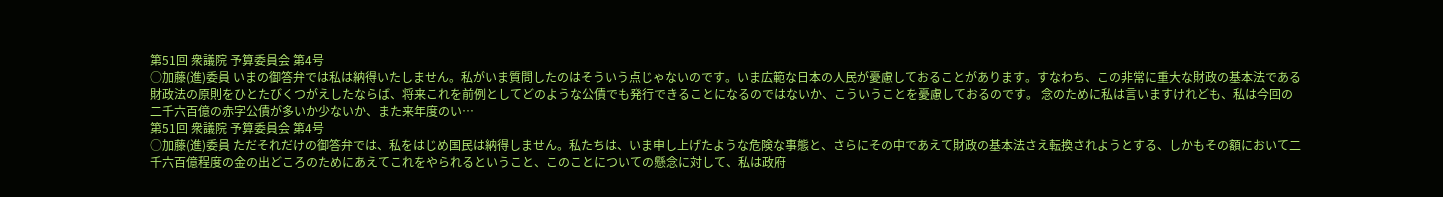第51回 衆議院 予算委員会 第4号
○加藤(進)委員 いまの御答弁では私は納得いたしません。私がいま質問したのはそういう点じゃないのです。いま広範な日本の人民が憂慮しておることがあります。すなわち、この非常に重大な財政の基本法である財政法の原則をひとたびくつがえしたならば、将来これを前例としてどのような公債でも発行できることになるのではないか、こういうことを憂慮しておるのです。 念のために私は言いますけれども、私は今回の二千六百億の赤字公債が多いか少ないか、また来年度のい…
第51回 衆議院 予算委員会 第4号
○加藤(進)委員 ただそれだけの御答弁では、私をはじめ国民は納得しません。私たちは、いま申し上げたような危険な事態と、さらにその中であえて財政の基本法さえ転換されようとする、しかもその額において二千六百億程度の金の出どころのためにあえてこれをやられるということ、このことについての懸念に対して、私は政府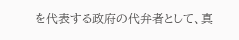を代表する政府の代弁者として、真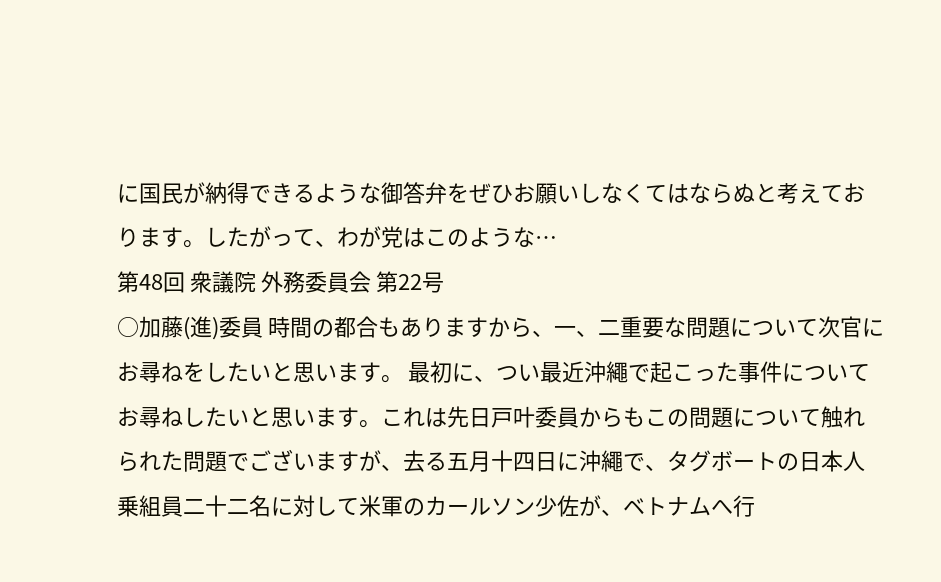に国民が納得できるような御答弁をぜひお願いしなくてはならぬと考えております。したがって、わが党はこのような…
第48回 衆議院 外務委員会 第22号
○加藤(進)委員 時間の都合もありますから、一、二重要な問題について次官にお尋ねをしたいと思います。 最初に、つい最近沖繩で起こった事件についてお尋ねしたいと思います。これは先日戸叶委員からもこの問題について触れられた問題でございますが、去る五月十四日に沖繩で、タグボートの日本人乗組員二十二名に対して米軍のカールソン少佐が、ベトナムへ行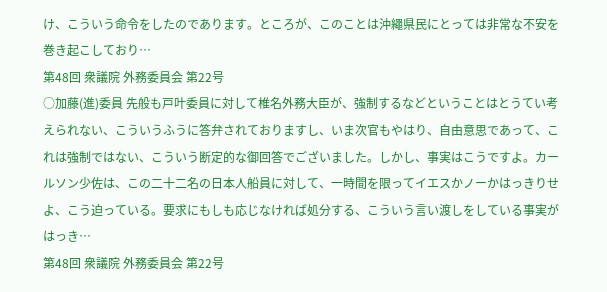け、こういう命令をしたのであります。ところが、このことは沖繩県民にとっては非常な不安を巻き起こしており…
第48回 衆議院 外務委員会 第22号
○加藤(進)委員 先般も戸叶委員に対して椎名外務大臣が、強制するなどということはとうてい考えられない、こういうふうに答弁されておりますし、いま次官もやはり、自由意思であって、これは強制ではない、こういう断定的な御回答でございました。しかし、事実はこうですよ。カールソン少佐は、この二十二名の日本人船員に対して、一時間を限ってイエスかノーかはっきりせよ、こう迫っている。要求にもしも応じなければ処分する、こういう言い渡しをしている事実がはっき…
第48回 衆議院 外務委員会 第22号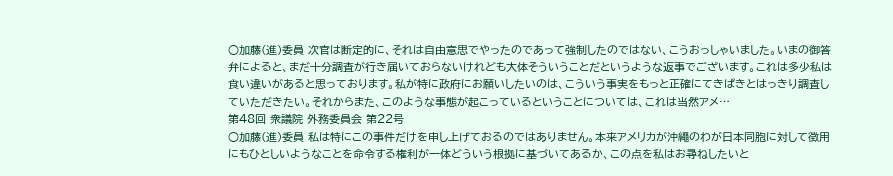○加藤(進)委員 次官は断定的に、それは自由意思でやったのであって強制したのではない、こうおっしゃいました。いまの御答弁によると、まだ十分調査が行き届いておらないけれども大体そういうことだというような返事でございます。これは多少私は食い違いがあると思っております。私が特に政府にお願いしたいのは、こういう事実をもっと正確にてきぱきとはっきり調査していただきたい。それからまた、このような事態が起こっているということについては、これは当然アメ…
第48回 衆議院 外務委員会 第22号
○加藤(進)委員 私は特にこの事件だけを申し上げておるのではありません。本来アメリカが沖繩のわが日本同胞に対して徴用にもひとしいようなことを命令する権利が一体どういう根拠に基づいてあるか、この点を私はお尋ねしたいと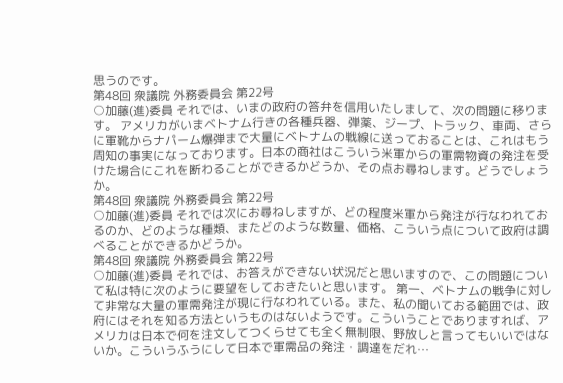思うのです。
第48回 衆議院 外務委員会 第22号
○加藤(進)委員 それでは、いまの政府の答弁を信用いたしまして、次の問題に移ります。 アメリカがいまベトナム行きの各種兵器、弾薬、ジープ、トラック、車両、さらに軍靴からナパーム爆弾まで大量にベトナムの戦線に送っておることは、これはもう周知の事実になっております。日本の商社はこういう米軍からの軍需物資の発注を受けた場合にこれを断わることができるかどうか、その点お尋ねします。どうでしょうか。
第48回 衆議院 外務委員会 第22号
○加藤(進)委員 それでは次にお尋ねしますが、どの程度米軍から発注が行なわれておるのか、どのような種類、またどのような数量、価格、こういう点について政府は調べることができるかどうか。
第48回 衆議院 外務委員会 第22号
○加藤(進)委員 それでは、お答えができない状況だと思いますので、この問題について私は特に次のように要望をしておきたいと思います。 第一、ベトナムの戦争に対して非常な大量の軍需発注が現に行なわれている。また、私の聞いておる範囲では、政府にはそれを知る方法というものはないようです。こういうことでありますれば、アメリカは日本で何を注文してつくらせても全く無制限、野放しと言ってもいいではないか。こういうふうにして日本で軍需品の発注・調達をだれ…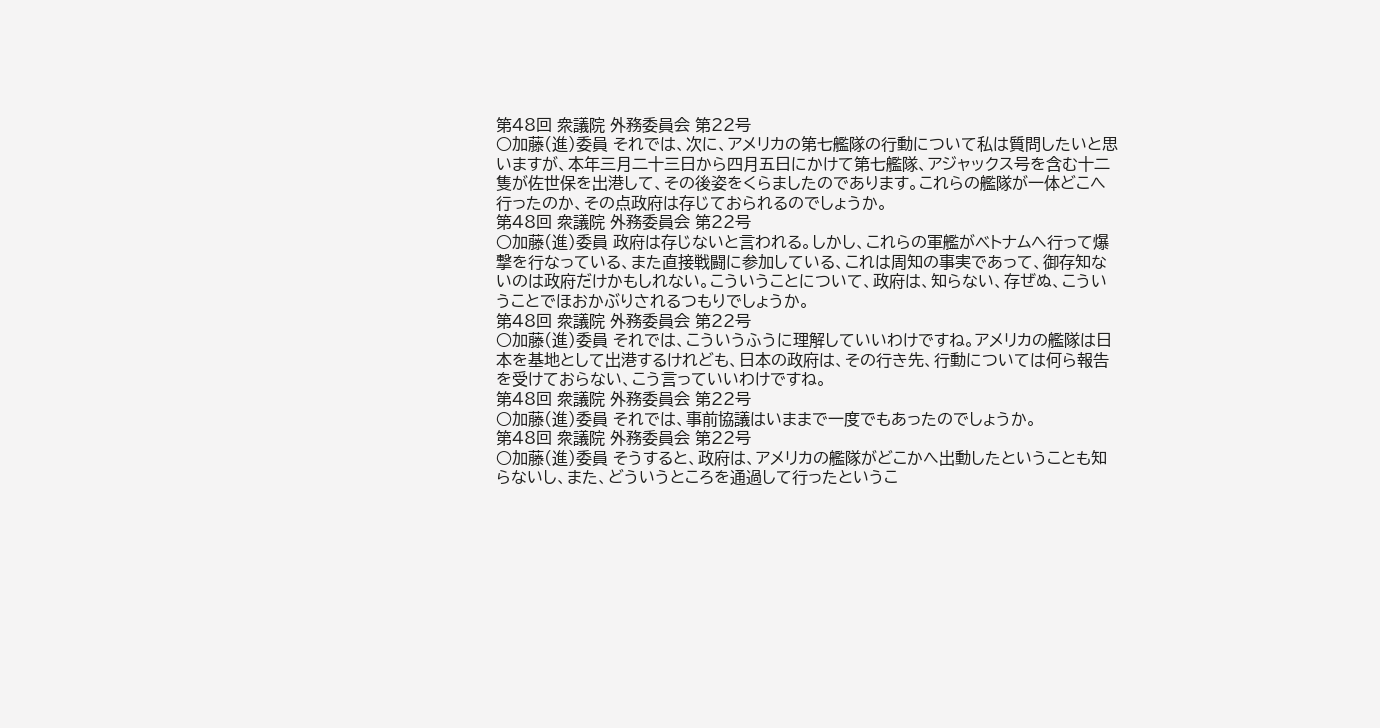第48回 衆議院 外務委員会 第22号
○加藤(進)委員 それでは、次に、アメリカの第七艦隊の行動について私は質問したいと思いますが、本年三月二十三日から四月五日にかけて第七艦隊、アジャックス号を含む十二隻が佐世保を出港して、その後姿をくらましたのであります。これらの艦隊が一体どこへ行ったのか、その点政府は存じておられるのでしょうか。
第48回 衆議院 外務委員会 第22号
○加藤(進)委員 政府は存じないと言われる。しかし、これらの軍艦がベトナムへ行って爆撃を行なっている、また直接戦闘に参加している、これは周知の事実であって、御存知ないのは政府だけかもしれない。こういうことについて、政府は、知らない、存ぜぬ、こういうことでほおかぶりされるつもりでしょうか。
第48回 衆議院 外務委員会 第22号
○加藤(進)委員 それでは、こういうふうに理解していいわけですね。アメリカの艦隊は日本を基地として出港するけれども、日本の政府は、その行き先、行動については何ら報告を受けておらない、こう言っていいわけですね。
第48回 衆議院 外務委員会 第22号
○加藤(進)委員 それでは、事前協議はいままで一度でもあったのでしょうか。
第48回 衆議院 外務委員会 第22号
○加藤(進)委員 そうすると、政府は、アメリカの艦隊がどこかへ出動したということも知らないし、また、どういうところを通過して行ったというこ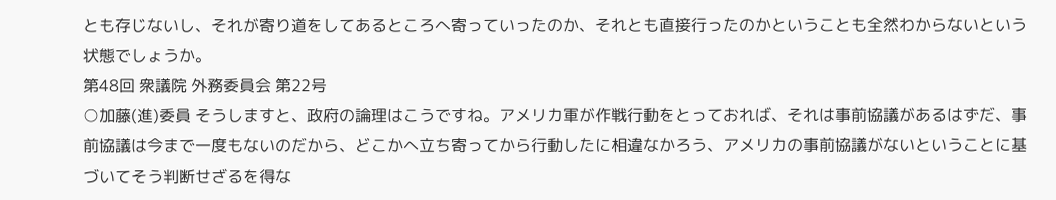とも存じないし、それが寄り道をしてあるところへ寄っていったのか、それとも直接行ったのかということも全然わからないという状態でしょうか。
第48回 衆議院 外務委員会 第22号
○加藤(進)委員 そうしますと、政府の論理はこうですね。アメリカ軍が作戦行動をとっておれば、それは事前協議があるはずだ、事前協議は今まで一度もないのだから、どこかへ立ち寄ってから行動したに相違なかろう、アメリカの事前協議がないということに基づいてそう判断せざるを得な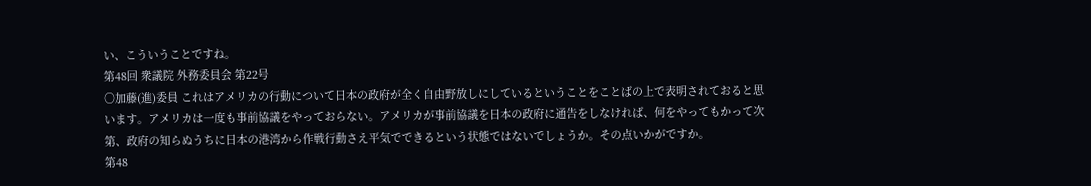い、こういうことですね。
第48回 衆議院 外務委員会 第22号
○加藤(進)委員 これはアメリカの行動について日本の政府が全く自由野放しにしているということをことばの上で表明されておると思います。アメリカは一度も事前協議をやっておらない。アメリカが事前協議を日本の政府に通告をしなければ、何をやってもかって次第、政府の知らぬうちに日本の港湾から作戦行動さえ平気でできるという状態ではないでしょうか。その点いかがですか。
第48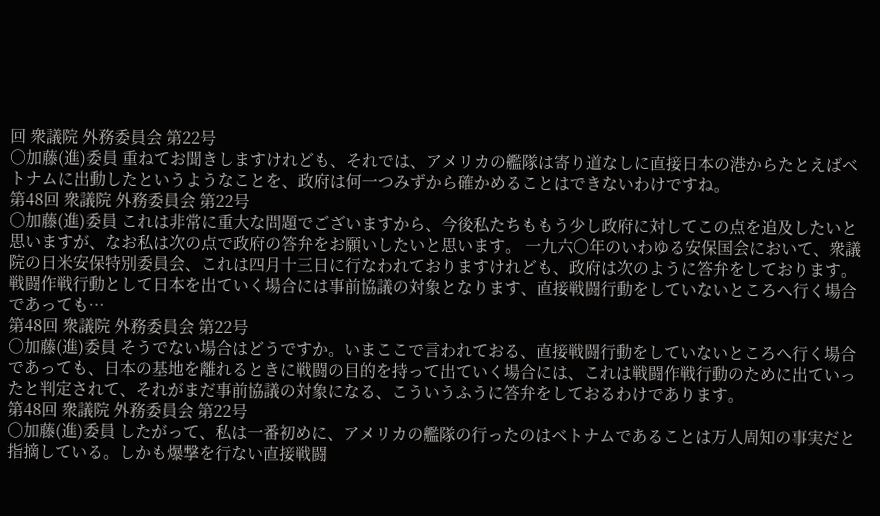回 衆議院 外務委員会 第22号
○加藤(進)委員 重ねてお聞きしますけれども、それでは、アメリカの艦隊は寄り道なしに直接日本の港からたとえばベトナムに出動したというようなことを、政府は何一つみずから確かめることはできないわけですね。
第48回 衆議院 外務委員会 第22号
○加藤(進)委員 これは非常に重大な問題でございますから、今後私たちももう少し政府に対してこの点を追及したいと思いますが、なお私は次の点で政府の答弁をお願いしたいと思います。 一九六〇年のいわゆる安保国会において、衆議院の日米安保特別委員会、これは四月十三日に行なわれておりますけれども、政府は次のように答弁をしております。戦闘作戦行動として日本を出ていく場合には事前協議の対象となります、直接戦闘行動をしていないところへ行く場合であっても…
第48回 衆議院 外務委員会 第22号
○加藤(進)委員 そうでない場合はどうですか。いまここで言われておる、直接戦闘行動をしていないところへ行く場合であっても、日本の基地を離れるときに戦闘の目的を持って出ていく場合には、これは戦闘作戦行動のために出ていったと判定されて、それがまだ事前協議の対象になる、こういうふうに答弁をしておるわけであります。
第48回 衆議院 外務委員会 第22号
○加藤(進)委員 したがって、私は一番初めに、アメリカの艦隊の行ったのはベトナムであることは万人周知の事実だと指摘している。しかも爆撃を行ない直接戦闘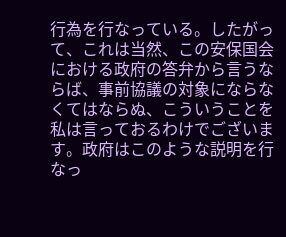行為を行なっている。したがって、これは当然、この安保国会における政府の答弁から言うならば、事前協議の対象にならなくてはならぬ、こういうことを私は言っておるわけでございます。政府はこのような説明を行なっ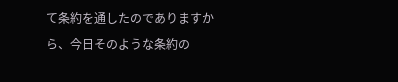て条約を通したのでありますから、今日そのような条約の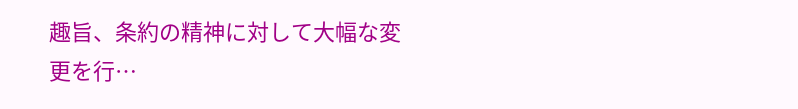趣旨、条約の精神に対して大幅な変更を行…